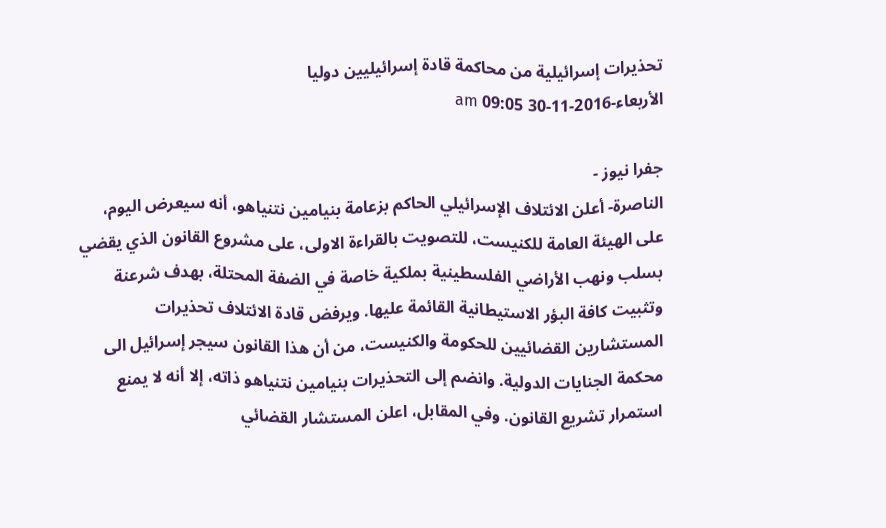تحذيرات إسرائيلية من محاكمة قادة إسرائيليين دوليا
الأربعاء-2016-11-30 09:05 am

جفرا نيوز -
الناصرة- أعلن الائتلاف الإسرائيلي الحاكم بزعامة بنيامين نتنياهو، أنه سيعرض اليوم، على الهيئة العامة للكنيست، للتصويت بالقراءة الاولى، على مشروع القانون الذي يقضي بسلب ونهب الأراضي الفلسطينية بملكية خاصة في الضفة المحتلة، بهدف شرعنة وتثبيت كافة البؤر الاستيطانية القائمة عليها. ويرفض قادة الائتلاف تحذيرات المستشارين القضائيين للحكومة والكنيست، من أن هذا القانون سيجر إسرائيل الى محكمة الجنايات الدولية. وانضم إلى التحذيرات بنيامين نتنياهو ذاته، إلا أنه لا يمنع استمرار تشريع القانون. وفي المقابل، اعلن المستشار القضائي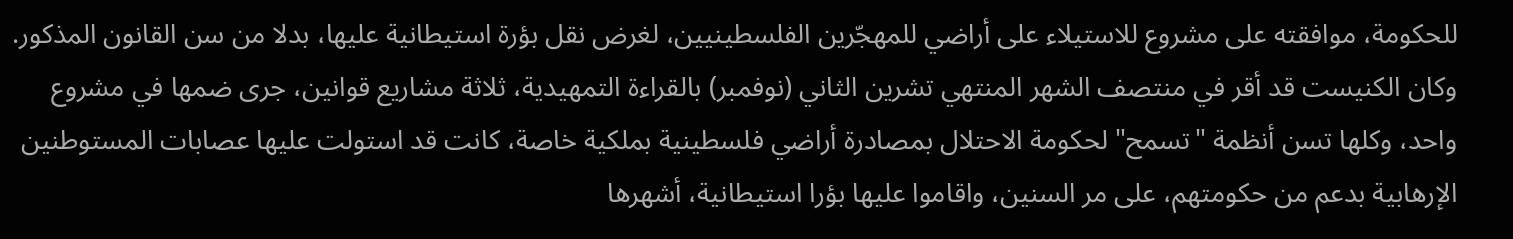للحكومة، موافقته على مشروع للاستيلاء على أراضي للمهجّرين الفلسطينيين، لغرض نقل بؤرة استيطانية عليها، بدلا من سن القانون المذكور.
وكان الكنيست قد أقر في منتصف الشهر المنتهي تشرين الثاني (نوفمبر) بالقراءة التمهيدية، ثلاثة مشاريع قوانين، جرى ضمها في مشروع واحد، وكلها تسن أنظمة "تسمح" لحكومة الاحتلال بمصادرة أراضي فلسطينية بملكية خاصة، كانت قد استولت عليها عصابات المستوطنين الإرهابية بدعم من حكومتهم، على مر السنين، واقاموا عليها بؤرا استيطانية، أشهرها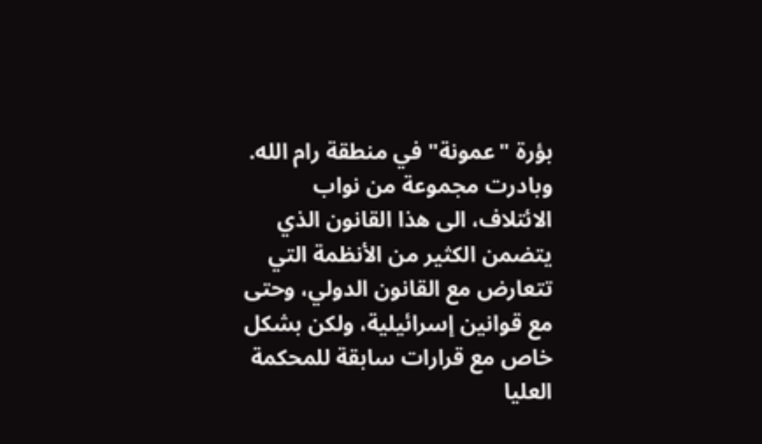بؤرة "عمونة" في منطقة رام الله.
وبادرت مجموعة من نواب الائتلاف، الى هذا القانون الذي يتضمن الكثير من الأنظمة التي تتعارض مع القانون الدولي، وحتى مع قوانين إسرائيلية، ولكن بشكل خاص مع قرارات سابقة للمحكمة العليا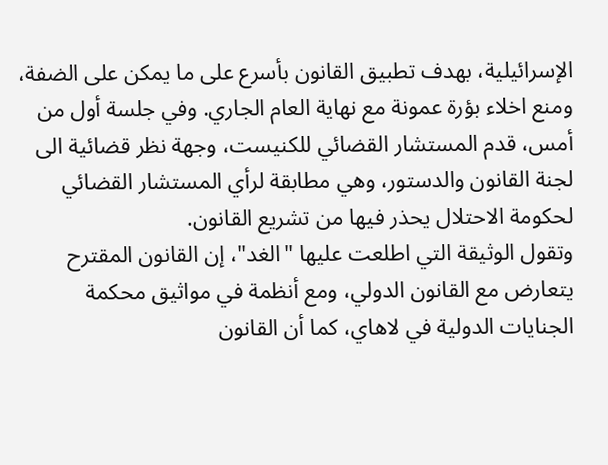الإسرائيلية، بهدف تطبيق القانون بأسرع على ما يمكن على الضفة، ومنع اخلاء بؤرة عمونة مع نهاية العام الجاري. وفي جلسة أول من أمس، قدم المستشار القضائي للكنيست، وجهة نظر قضائية الى لجنة القانون والدستور، وهي مطابقة لرأي المستشار القضائي لحكومة الاحتلال يحذر فيها من تشريع القانون.
وتقول الوثيقة التي اطلعت عليها "الغد"، إن القانون المقترح يتعارض مع القانون الدولي، ومع أنظمة في مواثيق محكمة الجنايات الدولية في لاهاي، كما أن القانون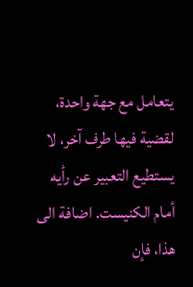يتعامل مع جهة واحدة، لقضية فيها طرف آخر، لا يستطيع التعبير عن رأيه أمام الكنيست. اضافة الى هذا، فإن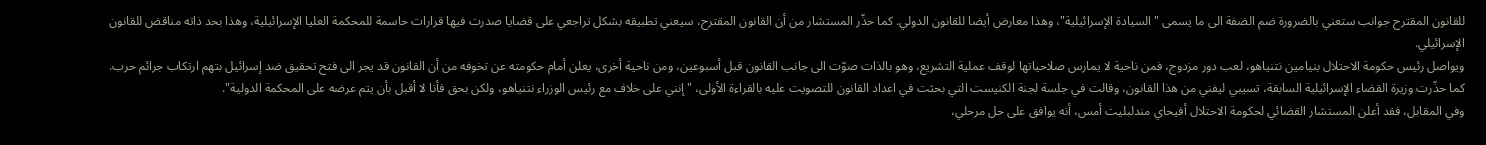للقانون المقترح جوانب ستعني بالضرورة ضم الضفة الى ما يسمى "السيادة الإسرائيلية"، وهذا معارض أيضا للقانون الدولي. كما حذّر المستشار من أن القانون المقترح، سيعني تطبيقه بشكل تراجعي على قضايا صدرت فيها قرارات حاسمة للمحكمة العليا الإسرائيلية، وهذا بحد ذاته مناقض للقانون الإسرائيلي.
ويواصل رئيس حكومة الاحتلال بنيامين نتنياهو، لعب دور مزدوج، فمن ناحية لا يمارس صلاحياتها لوقف عملية التشريع، وهو بالذات صوّت الى جانب القانون قبل أسبوعين، ومن ناحية أخرى، يعلن أمام حكومته عن تخوفه من أن القانون قد يجر الى فتح تحقيق ضد إسرائيل بتهم ارتكاب جرائم حرب. كما حذّرت وزيرة القضاء الإسرائيلية السابقة، تسيبي ليفني من هذا القانون، وقالت في جلسة لجنة الكنيست التي بحثت في اعداد القانون للتصويت عليه بالقراءة الأولى، "إنني على خلاف مع رئيس الوزراء نتنياهو، ولكن بحق فأنا لا أقبل بأن يتم عرضه على المحكمة الدولية".
وفي المقابل، فقد أعلن المستشار القضائي لحكومة الاحتلال أفيحاي مندلبليت أمس، أنه يوافق على حل مرحلي،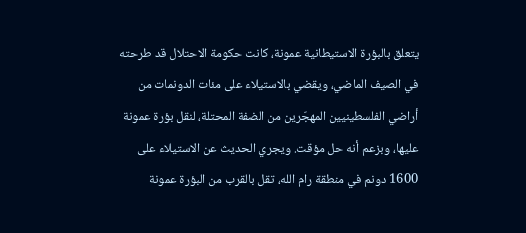يتعلق بالبؤرة الاستيطانية عمونة، كانت حكومة الاحتلال قد طرحته في الصيف الماضي، ويقضي بالاستيلاء على مئات الدونمات من أراضي الفلسطينيين المهجّرين من الضفة المحتلة، لنقل بؤرة عمونة عليها، وبزعم أنه حل مؤقت. ويجري الحديث عن الاستيلاء على 1600 دونم في منطقة رام الله، تقل بالقرب من البؤرة عمونة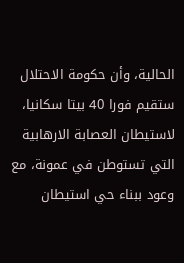الحالية، وأن حكومة الاحتلال ستقيم فورا 40 بيتا سكانيا، لاستيطان العصابة الارهابية التي تستوطن في عمونة، مع وعود ببناء حي استيطان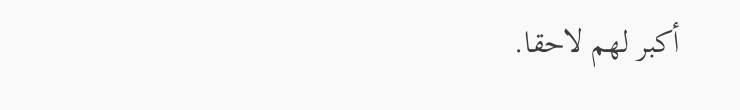أكبر لهم لاحقا.